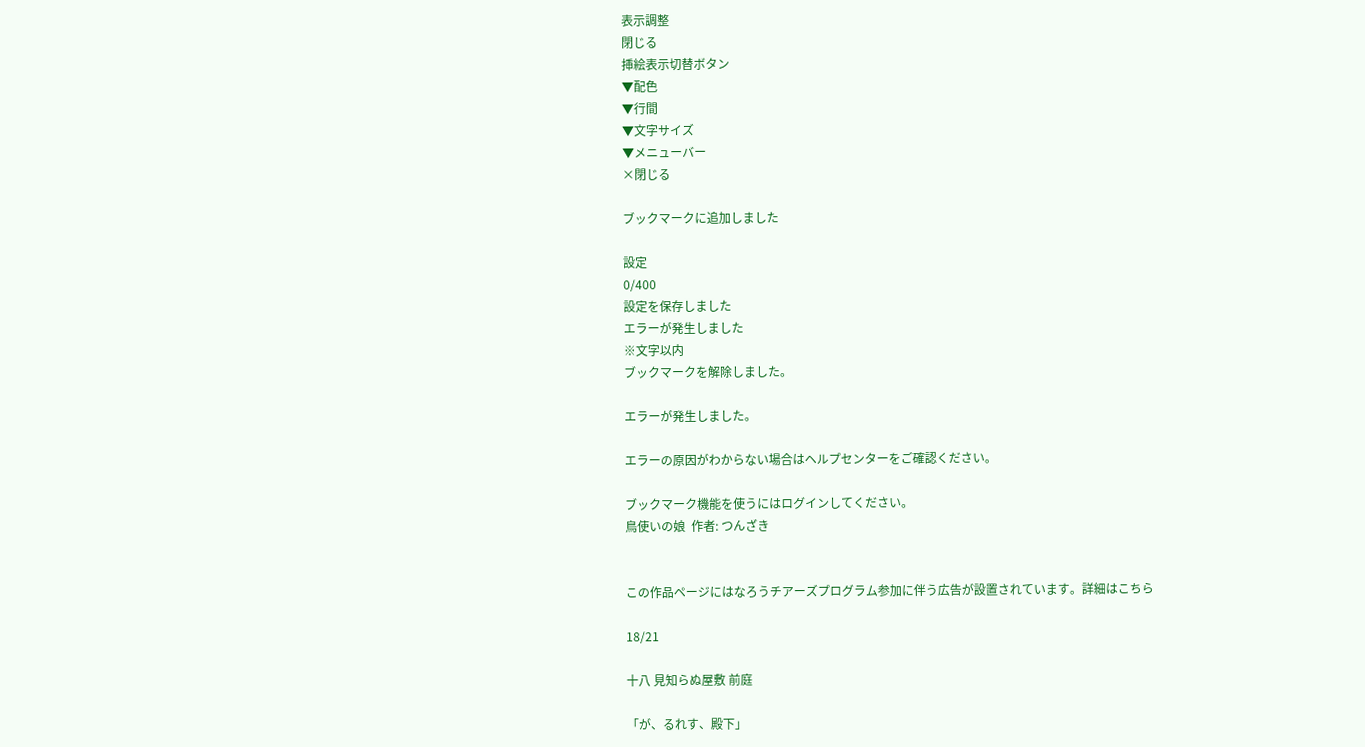表示調整
閉じる
挿絵表示切替ボタン
▼配色
▼行間
▼文字サイズ
▼メニューバー
×閉じる

ブックマークに追加しました

設定
0/400
設定を保存しました
エラーが発生しました
※文字以内
ブックマークを解除しました。

エラーが発生しました。

エラーの原因がわからない場合はヘルプセンターをご確認ください。

ブックマーク機能を使うにはログインしてください。
鳥使いの娘  作者: つんざき


この作品ページにはなろうチアーズプログラム参加に伴う広告が設置されています。詳細はこちら

18/21

十八 見知らぬ屋敷 前庭

「が、るれす、殿下」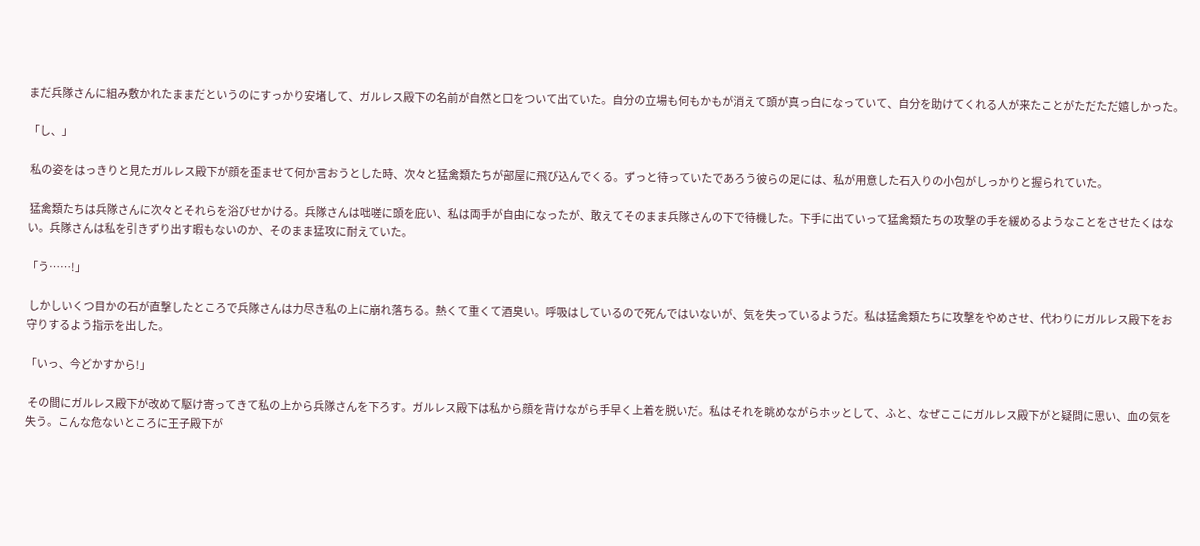まだ兵隊さんに組み敷かれたままだというのにすっかり安堵して、ガルレス殿下の名前が自然と口をついて出ていた。自分の立場も何もかもが消えて頭が真っ白になっていて、自分を助けてくれる人が来たことがただただ嬉しかった。

「し、」

 私の姿をはっきりと見たガルレス殿下が顔を歪ませて何か言おうとした時、次々と猛禽類たちが部屋に飛び込んでくる。ずっと待っていたであろう彼らの足には、私が用意した石入りの小包がしっかりと握られていた。

 猛禽類たちは兵隊さんに次々とそれらを浴びせかける。兵隊さんは咄嗟に頭を庇い、私は両手が自由になったが、敢えてそのまま兵隊さんの下で待機した。下手に出ていって猛禽類たちの攻撃の手を緩めるようなことをさせたくはない。兵隊さんは私を引きずり出す暇もないのか、そのまま猛攻に耐えていた。

「う……!」

 しかしいくつ目かの石が直撃したところで兵隊さんは力尽き私の上に崩れ落ちる。熱くて重くて酒臭い。呼吸はしているので死んではいないが、気を失っているようだ。私は猛禽類たちに攻撃をやめさせ、代わりにガルレス殿下をお守りするよう指示を出した。

「いっ、今どかすから!」

 その間にガルレス殿下が改めて駆け寄ってきて私の上から兵隊さんを下ろす。ガルレス殿下は私から顔を背けながら手早く上着を脱いだ。私はそれを眺めながらホッとして、ふと、なぜここにガルレス殿下がと疑問に思い、血の気を失う。こんな危ないところに王子殿下が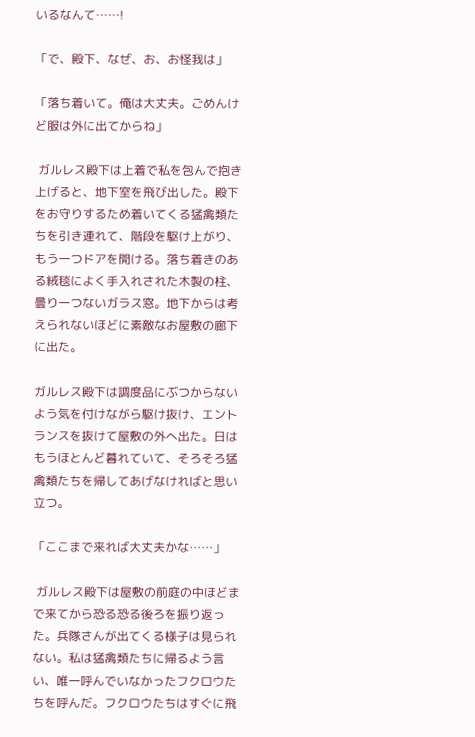いるなんて……!

「で、殿下、なぜ、お、お怪我は」

「落ち着いて。俺は大丈夫。ごめんけど服は外に出てからね」

 ガルレス殿下は上着で私を包んで抱き上げると、地下室を飛び出した。殿下をお守りするため着いてくる猛禽類たちを引き連れて、階段を駆け上がり、もう一つドアを開ける。落ち着きのある絨毯によく手入れされた木製の柱、曇り一つないガラス窓。地下からは考えられないほどに素敵なお屋敷の廊下に出た。

ガルレス殿下は調度品にぶつからないよう気を付けながら駆け抜け、エントランスを抜けて屋敷の外へ出た。日はもうほとんど暮れていて、そろそろ猛禽類たちを帰してあげなければと思い立つ。

「ここまで来れば大丈夫かな……」

 ガルレス殿下は屋敷の前庭の中ほどまで来てから恐る恐る後ろを振り返った。兵隊さんが出てくる様子は見られない。私は猛禽類たちに帰るよう言い、唯一呼んでいなかったフクロウたちを呼んだ。フクロウたちはすぐに飛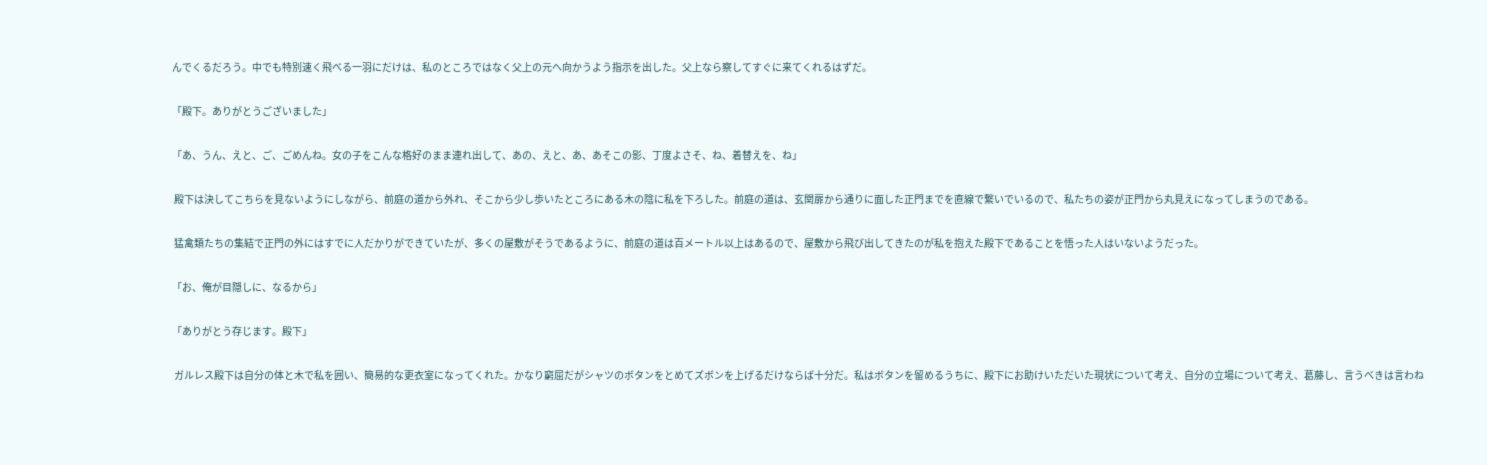んでくるだろう。中でも特別速く飛べる一羽にだけは、私のところではなく父上の元へ向かうよう指示を出した。父上なら察してすぐに来てくれるはずだ。

「殿下。ありがとうございました」

「あ、うん、えと、ご、ごめんね。女の子をこんな格好のまま連れ出して、あの、えと、あ、あそこの影、丁度よさそ、ね、着替えを、ね」

 殿下は決してこちらを見ないようにしながら、前庭の道から外れ、そこから少し歩いたところにある木の陰に私を下ろした。前庭の道は、玄関扉から通りに面した正門までを直線で繋いでいるので、私たちの姿が正門から丸見えになってしまうのである。

 猛禽類たちの集結で正門の外にはすでに人だかりができていたが、多くの屋敷がそうであるように、前庭の道は百メートル以上はあるので、屋敷から飛び出してきたのが私を抱えた殿下であることを悟った人はいないようだった。

「お、俺が目隠しに、なるから」

「ありがとう存じます。殿下」

 ガルレス殿下は自分の体と木で私を囲い、簡易的な更衣室になってくれた。かなり窮屈だがシャツのボタンをとめてズボンを上げるだけならば十分だ。私はボタンを留めるうちに、殿下にお助けいただいた現状について考え、自分の立場について考え、葛藤し、言うべきは言わね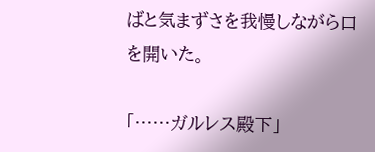ばと気まずさを我慢しながら口を開いた。

「……ガルレス殿下」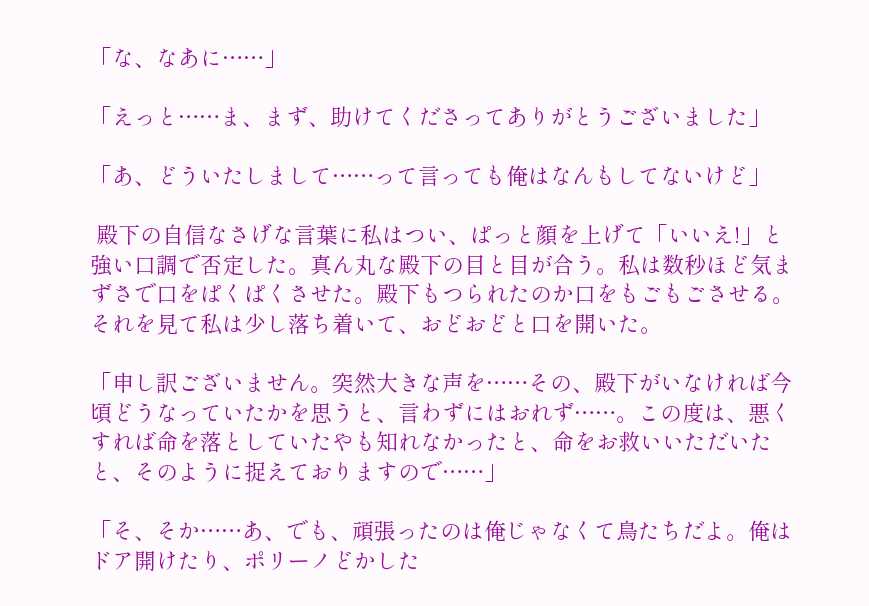「な、なあに……」

「えっと……ま、まず、助けてくださってありがとうございました」

「あ、どういたしまして……って言っても俺はなんもしてないけど」

 殿下の自信なさげな言葉に私はつい、ぱっと顔を上げて「いいえ!」と強い口調で否定した。真ん丸な殿下の目と目が合う。私は数秒ほど気まずさで口をぱくぱくさせた。殿下もつられたのか口をもごもごさせる。それを見て私は少し落ち着いて、おどおどと口を開いた。

「申し訳ございません。突然大きな声を……その、殿下がいなければ今頃どうなっていたかを思うと、言わずにはおれず……。この度は、悪くすれば命を落としていたやも知れなかったと、命をお救いいただいたと、そのように捉えておりますので……」

「そ、そか……あ、でも、頑張ったのは俺じゃなくて鳥たちだよ。俺はドア開けたり、ポリーノどかした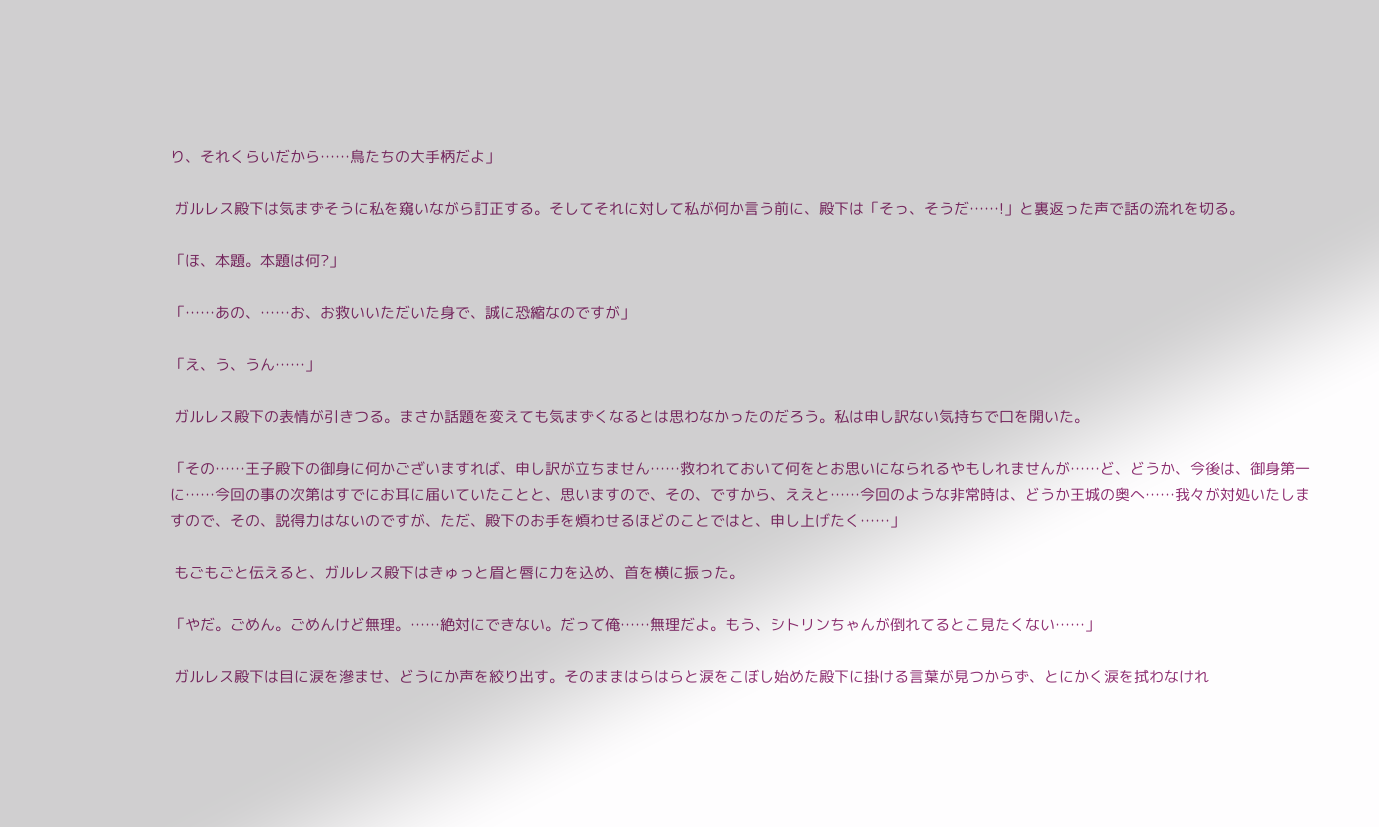り、それくらいだから……鳥たちの大手柄だよ」

 ガルレス殿下は気まずそうに私を窺いながら訂正する。そしてそれに対して私が何か言う前に、殿下は「そっ、そうだ……!」と裏返った声で話の流れを切る。

「ほ、本題。本題は何?」

「……あの、……お、お救いいただいた身で、誠に恐縮なのですが」

「え、う、うん……」

 ガルレス殿下の表情が引きつる。まさか話題を変えても気まずくなるとは思わなかったのだろう。私は申し訳ない気持ちで口を開いた。

「その……王子殿下の御身に何かございますれば、申し訳が立ちません……救われておいて何をとお思いになられるやもしれませんが……ど、どうか、今後は、御身第一に……今回の事の次第はすでにお耳に届いていたことと、思いますので、その、ですから、ええと……今回のような非常時は、どうか王城の奥へ……我々が対処いたしますので、その、説得力はないのですが、ただ、殿下のお手を煩わせるほどのことではと、申し上げたく……」

 もごもごと伝えると、ガルレス殿下はきゅっと眉と唇に力を込め、首を横に振った。

「やだ。ごめん。ごめんけど無理。……絶対にできない。だって俺……無理だよ。もう、シトリンちゃんが倒れてるとこ見たくない……」

 ガルレス殿下は目に涙を滲ませ、どうにか声を絞り出す。そのままはらはらと涙をこぼし始めた殿下に掛ける言葉が見つからず、とにかく涙を拭わなけれ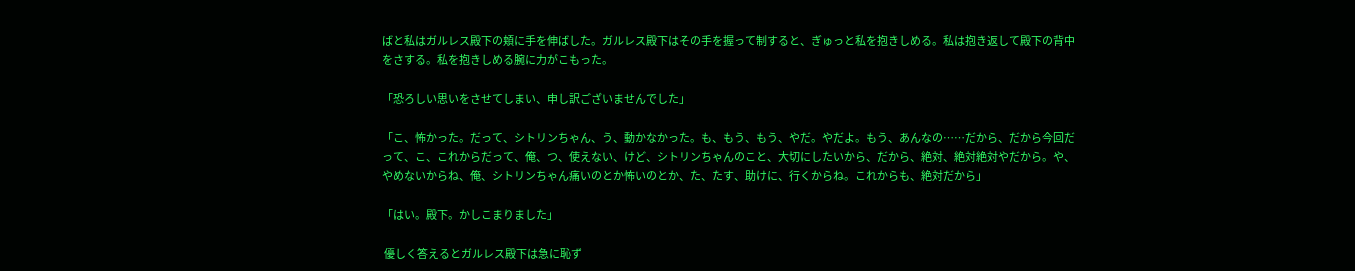ばと私はガルレス殿下の頬に手を伸ばした。ガルレス殿下はその手を握って制すると、ぎゅっと私を抱きしめる。私は抱き返して殿下の背中をさする。私を抱きしめる腕に力がこもった。

「恐ろしい思いをさせてしまい、申し訳ございませんでした」

「こ、怖かった。だって、シトリンちゃん、う、動かなかった。も、もう、もう、やだ。やだよ。もう、あんなの……だから、だから今回だって、こ、これからだって、俺、つ、使えない、けど、シトリンちゃんのこと、大切にしたいから、だから、絶対、絶対絶対やだから。や、やめないからね、俺、シトリンちゃん痛いのとか怖いのとか、た、たす、助けに、行くからね。これからも、絶対だから」

「はい。殿下。かしこまりました」

 優しく答えるとガルレス殿下は急に恥ず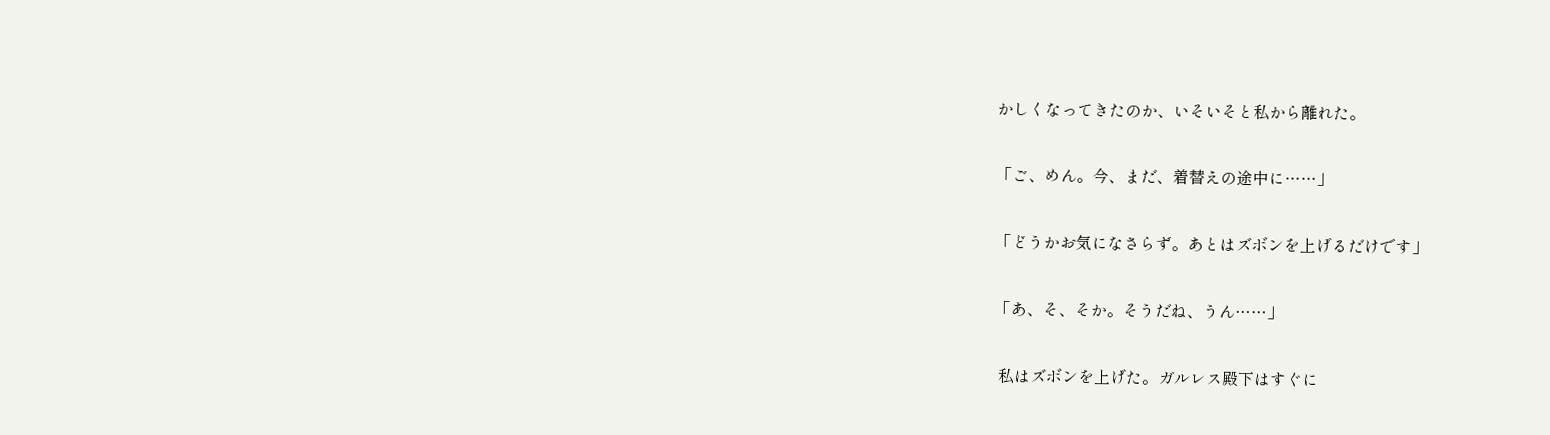かしくなってきたのか、いそいそと私から離れた。

「ご、めん。今、まだ、着替えの途中に……」

「どうかお気になさらず。あとはズボンを上げるだけです」

「あ、そ、そか。そうだね、うん……」

 私はズボンを上げた。ガルレス殿下はすぐに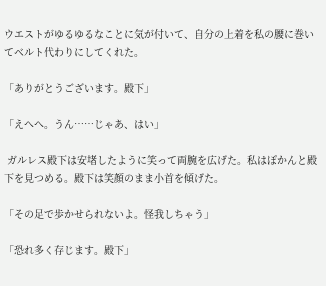ウエストがゆるゆるなことに気が付いて、自分の上着を私の腰に巻いてベルト代わりにしてくれた。

「ありがとうございます。殿下」

「えへへ。うん……じゃあ、はい」

 ガルレス殿下は安堵したように笑って両腕を広げた。私はぽかんと殿下を見つめる。殿下は笑顔のまま小首を傾げた。

「その足で歩かせられないよ。怪我しちゃう」

「恐れ多く存じます。殿下」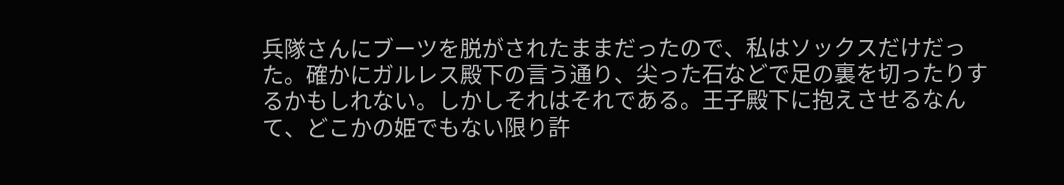兵隊さんにブーツを脱がされたままだったので、私はソックスだけだった。確かにガルレス殿下の言う通り、尖った石などで足の裏を切ったりするかもしれない。しかしそれはそれである。王子殿下に抱えさせるなんて、どこかの姫でもない限り許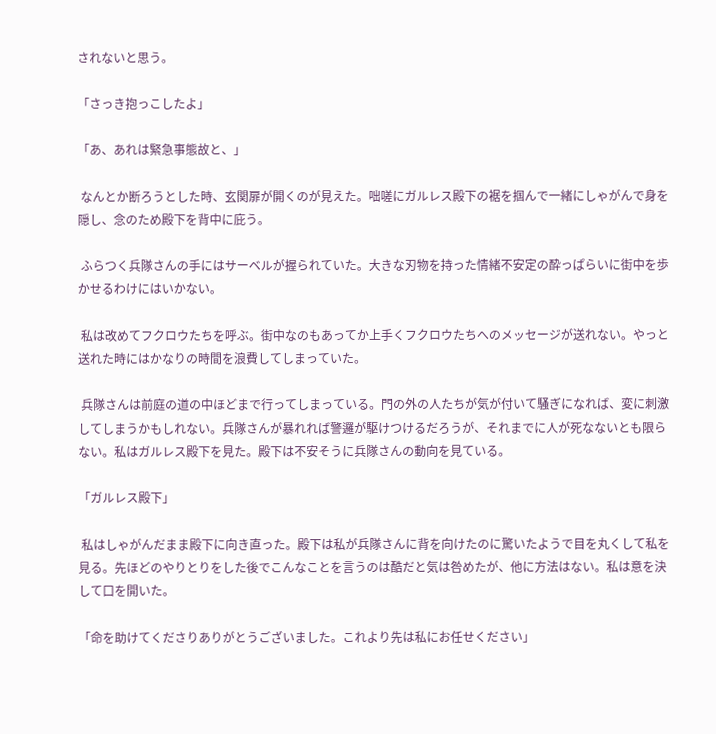されないと思う。

「さっき抱っこしたよ」

「あ、あれは緊急事態故と、」

 なんとか断ろうとした時、玄関扉が開くのが見えた。咄嗟にガルレス殿下の裾を掴んで一緒にしゃがんで身を隠し、念のため殿下を背中に庇う。

 ふらつく兵隊さんの手にはサーベルが握られていた。大きな刃物を持った情緒不安定の酔っぱらいに街中を歩かせるわけにはいかない。

 私は改めてフクロウたちを呼ぶ。街中なのもあってか上手くフクロウたちへのメッセージが送れない。やっと送れた時にはかなりの時間を浪費してしまっていた。

 兵隊さんは前庭の道の中ほどまで行ってしまっている。門の外の人たちが気が付いて騒ぎになれば、変に刺激してしまうかもしれない。兵隊さんが暴れれば警邏が駆けつけるだろうが、それまでに人が死なないとも限らない。私はガルレス殿下を見た。殿下は不安そうに兵隊さんの動向を見ている。

「ガルレス殿下」

 私はしゃがんだまま殿下に向き直った。殿下は私が兵隊さんに背を向けたのに驚いたようで目を丸くして私を見る。先ほどのやりとりをした後でこんなことを言うのは酷だと気は咎めたが、他に方法はない。私は意を決して口を開いた。

「命を助けてくださりありがとうございました。これより先は私にお任せください」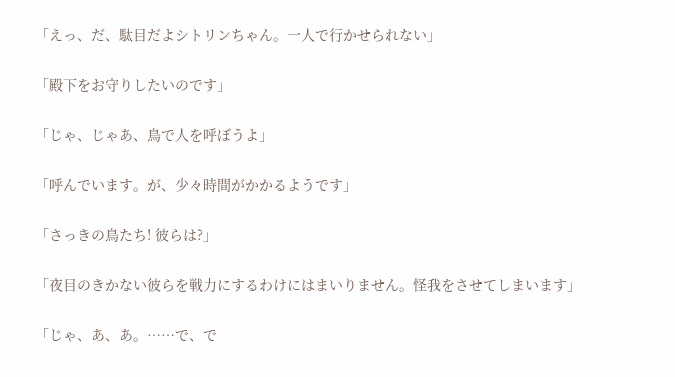「えっ、だ、駄目だよシトリンちゃん。一人で行かせられない」

「殿下をお守りしたいのです」

「じゃ、じゃあ、鳥で人を呼ぼうよ」

「呼んでいます。が、少々時間がかかるようです」

「さっきの鳥たち! 彼らは?」

「夜目のきかない彼らを戦力にするわけにはまいりません。怪我をさせてしまいます」

「じゃ、あ、あ。……で、で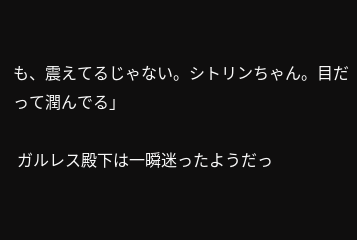も、震えてるじゃない。シトリンちゃん。目だって潤んでる」

 ガルレス殿下は一瞬迷ったようだっ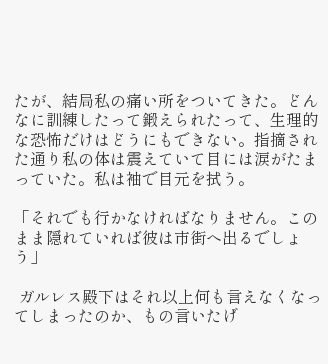たが、結局私の痛い所をついてきた。どんなに訓練したって鍛えられたって、生理的な恐怖だけはどうにもできない。指摘された通り私の体は震えていて目には涙がたまっていた。私は袖で目元を拭う。

「それでも行かなければなりません。このまま隠れていれば彼は市街へ出るでしょう」

 ガルレス殿下はそれ以上何も言えなくなってしまったのか、もの言いたげ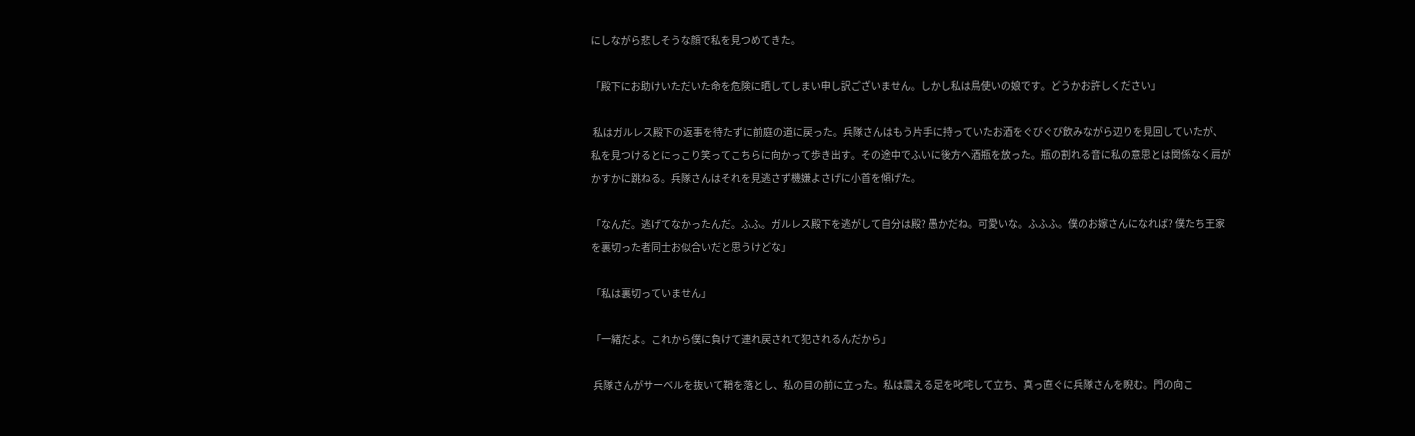にしながら悲しそうな顔で私を見つめてきた。

「殿下にお助けいただいた命を危険に晒してしまい申し訳ございません。しかし私は鳥使いの娘です。どうかお許しください」

 私はガルレス殿下の返事を待たずに前庭の道に戻った。兵隊さんはもう片手に持っていたお酒をぐびぐび飲みながら辺りを見回していたが、私を見つけるとにっこり笑ってこちらに向かって歩き出す。その途中でふいに後方へ酒瓶を放った。瓶の割れる音に私の意思とは関係なく肩がかすかに跳ねる。兵隊さんはそれを見逃さず機嫌よさげに小首を傾げた。

「なんだ。逃げてなかったんだ。ふふ。ガルレス殿下を逃がして自分は殿? 愚かだね。可愛いな。ふふふ。僕のお嫁さんになれば? 僕たち王家を裏切った者同士お似合いだと思うけどな」

「私は裏切っていません」

「一緒だよ。これから僕に負けて連れ戻されて犯されるんだから」

 兵隊さんがサーベルを抜いて鞘を落とし、私の目の前に立った。私は震える足を叱咤して立ち、真っ直ぐに兵隊さんを睨む。門の向こ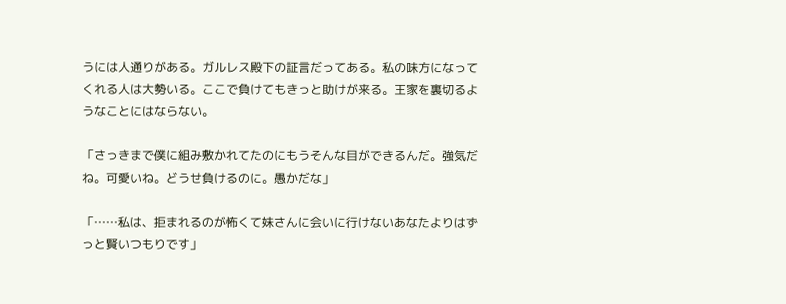うには人通りがある。ガルレス殿下の証言だってある。私の味方になってくれる人は大勢いる。ここで負けてもきっと助けが来る。王家を裏切るようなことにはならない。

「さっきまで僕に組み敷かれてたのにもうそんな目ができるんだ。強気だね。可愛いね。どうせ負けるのに。愚かだな」

「……私は、拒まれるのが怖くて妹さんに会いに行けないあなたよりはずっと賢いつもりです」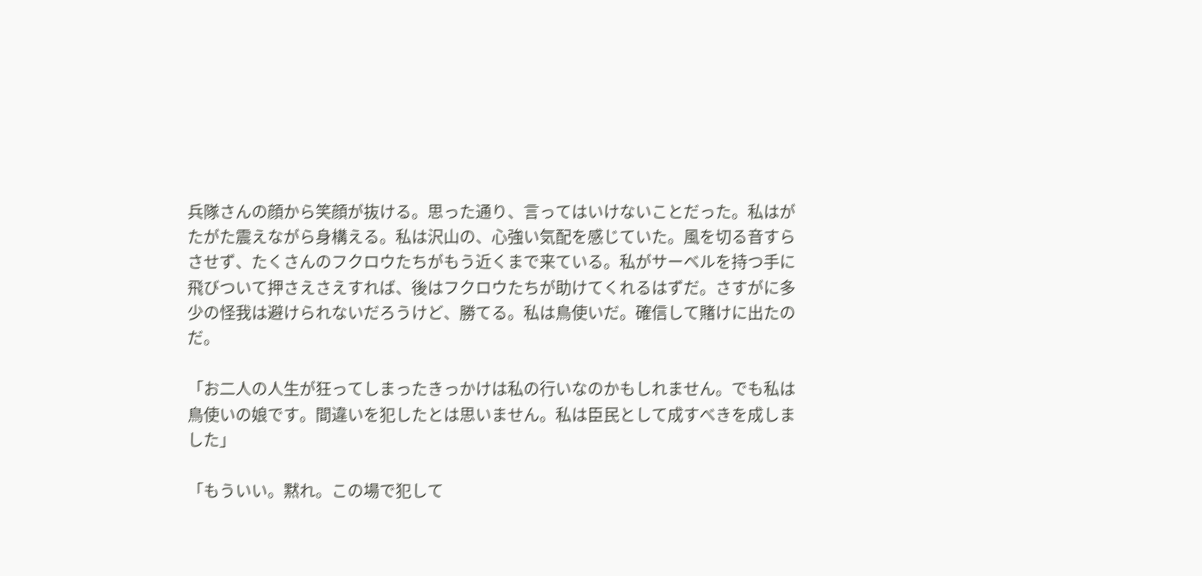兵隊さんの顔から笑顔が抜ける。思った通り、言ってはいけないことだった。私はがたがた震えながら身構える。私は沢山の、心強い気配を感じていた。風を切る音すらさせず、たくさんのフクロウたちがもう近くまで来ている。私がサーベルを持つ手に飛びついて押さえさえすれば、後はフクロウたちが助けてくれるはずだ。さすがに多少の怪我は避けられないだろうけど、勝てる。私は鳥使いだ。確信して賭けに出たのだ。

「お二人の人生が狂ってしまったきっかけは私の行いなのかもしれません。でも私は鳥使いの娘です。間違いを犯したとは思いません。私は臣民として成すべきを成しました」

「もういい。黙れ。この場で犯して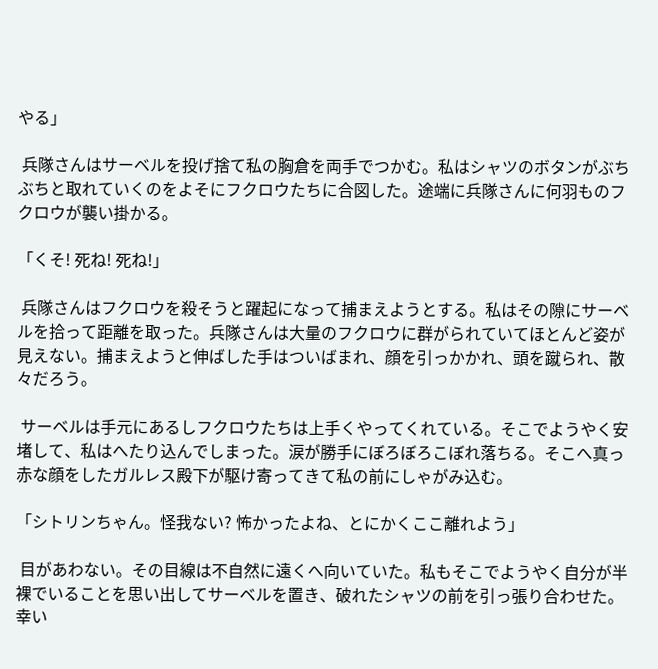やる」

 兵隊さんはサーベルを投げ捨て私の胸倉を両手でつかむ。私はシャツのボタンがぶちぶちと取れていくのをよそにフクロウたちに合図した。途端に兵隊さんに何羽ものフクロウが襲い掛かる。

「くそ! 死ね! 死ね!」

 兵隊さんはフクロウを殺そうと躍起になって捕まえようとする。私はその隙にサーベルを拾って距離を取った。兵隊さんは大量のフクロウに群がられていてほとんど姿が見えない。捕まえようと伸ばした手はついばまれ、顔を引っかかれ、頭を蹴られ、散々だろう。

 サーベルは手元にあるしフクロウたちは上手くやってくれている。そこでようやく安堵して、私はへたり込んでしまった。涙が勝手にぼろぼろこぼれ落ちる。そこへ真っ赤な顔をしたガルレス殿下が駆け寄ってきて私の前にしゃがみ込む。

「シトリンちゃん。怪我ない? 怖かったよね、とにかくここ離れよう」

 目があわない。その目線は不自然に遠くへ向いていた。私もそこでようやく自分が半裸でいることを思い出してサーベルを置き、破れたシャツの前を引っ張り合わせた。幸い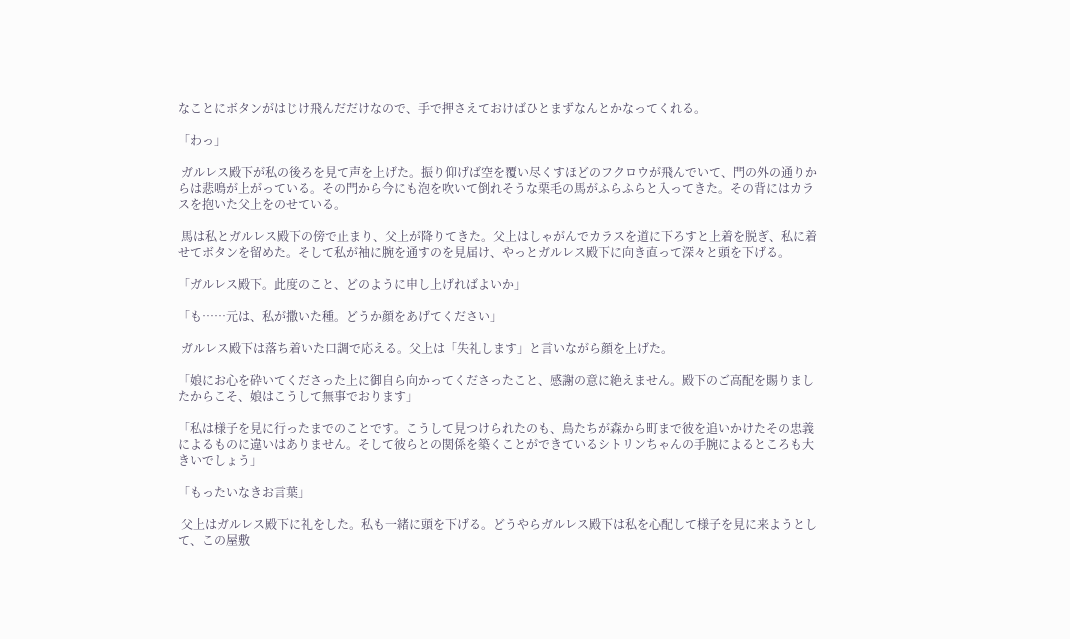なことにボタンがはじけ飛んだだけなので、手で押さえておけばひとまずなんとかなってくれる。

「わっ」

 ガルレス殿下が私の後ろを見て声を上げた。振り仰げば空を覆い尽くすほどのフクロウが飛んでいて、門の外の通りからは悲鳴が上がっている。その門から今にも泡を吹いて倒れそうな栗毛の馬がふらふらと入ってきた。その背にはカラスを抱いた父上をのせている。

 馬は私とガルレス殿下の傍で止まり、父上が降りてきた。父上はしゃがんでカラスを道に下ろすと上着を脱ぎ、私に着せてボタンを留めた。そして私が袖に腕を通すのを見届け、やっとガルレス殿下に向き直って深々と頭を下げる。

「ガルレス殿下。此度のこと、どのように申し上げればよいか」

「も……元は、私が撒いた種。どうか顔をあげてください」

 ガルレス殿下は落ち着いた口調で応える。父上は「失礼します」と言いながら顔を上げた。

「娘にお心を砕いてくださった上に御自ら向かってくださったこと、感謝の意に絶えません。殿下のご高配を賜りましたからこそ、娘はこうして無事でおります」

「私は様子を見に行ったまでのことです。こうして見つけられたのも、鳥たちが森から町まで彼を追いかけたその忠義によるものに違いはありません。そして彼らとの関係を築くことができているシトリンちゃんの手腕によるところも大きいでしょう」

「もったいなきお言葉」

 父上はガルレス殿下に礼をした。私も一緒に頭を下げる。どうやらガルレス殿下は私を心配して様子を見に来ようとして、この屋敷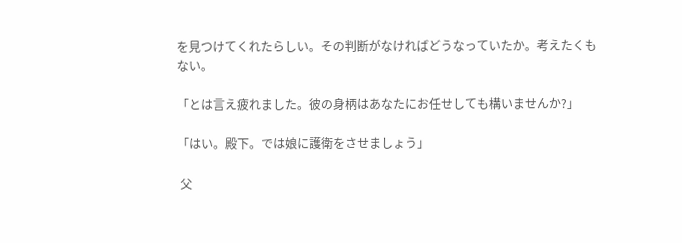を見つけてくれたらしい。その判断がなければどうなっていたか。考えたくもない。

「とは言え疲れました。彼の身柄はあなたにお任せしても構いませんか?」

「はい。殿下。では娘に護衛をさせましょう」

 父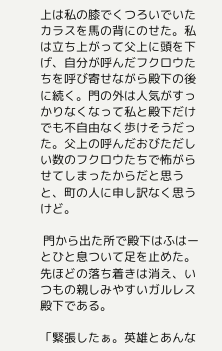上は私の膝でくつろいでいたカラスを馬の背にのせた。私は立ち上がって父上に頭を下げ、自分が呼んだフクロウたちを呼び寄せながら殿下の後に続く。門の外は人気がすっかりなくなって私と殿下だけでも不自由なく歩けそうだった。父上の呼んだおびただしい数のフクロウたちで怖がらせてしまったからだと思うと、町の人に申し訳なく思うけど。

 門から出た所で殿下はふはーとひと息ついて足を止めた。先ほどの落ち着きは消え、いつもの親しみやすいガルレス殿下である。

「緊張したぁ。英雄とあんな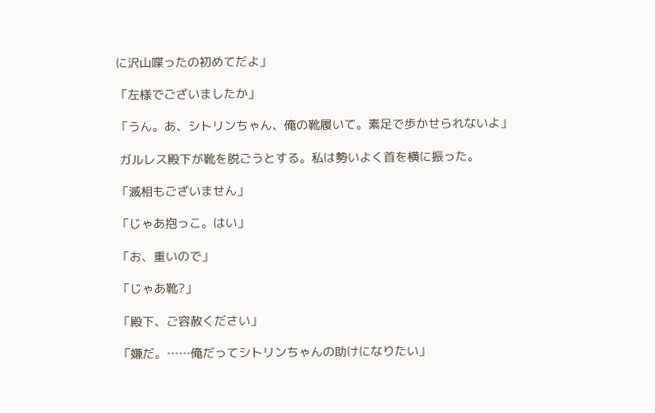に沢山喋ったの初めてだよ」

「左様でございましたか」

「うん。あ、シトリンちゃん、俺の靴履いて。素足で歩かせられないよ」

 ガルレス殿下が靴を脱ごうとする。私は勢いよく首を横に振った。

「滅相もございません」

「じゃあ抱っこ。はい」

「お、重いので」

「じゃあ靴?」

「殿下、ご容赦ください」

「嫌だ。……俺だってシトリンちゃんの助けになりたい」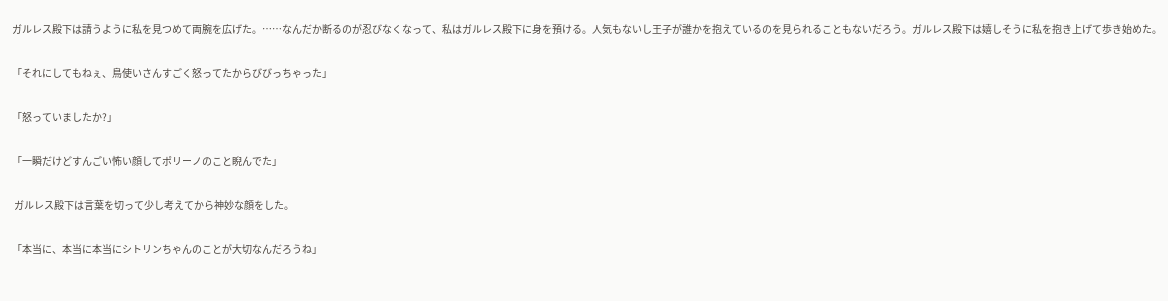ガルレス殿下は請うように私を見つめて両腕を広げた。……なんだか断るのが忍びなくなって、私はガルレス殿下に身を預ける。人気もないし王子が誰かを抱えているのを見られることもないだろう。ガルレス殿下は嬉しそうに私を抱き上げて歩き始めた。

「それにしてもねぇ、鳥使いさんすごく怒ってたからびびっちゃった」

「怒っていましたか?」

「一瞬だけどすんごい怖い顔してポリーノのこと睨んでた」

 ガルレス殿下は言葉を切って少し考えてから神妙な顔をした。

「本当に、本当に本当にシトリンちゃんのことが大切なんだろうね」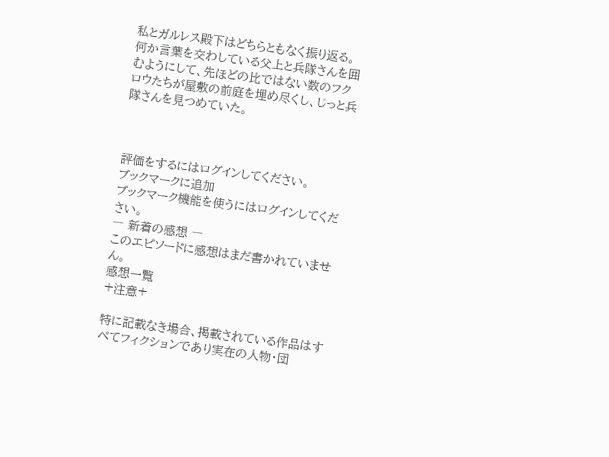私とガルレス殿下はどちらともなく振り返る。何か言葉を交わしている父上と兵隊さんを囲むようにして、先ほどの比ではない数のフクロウたちが屋敷の前庭を埋め尽くし、じっと兵隊さんを見つめていた。



評価をするにはログインしてください。
ブックマークに追加
ブックマーク機能を使うにはログインしてください。
― 新着の感想 ―
このエピソードに感想はまだ書かれていません。
感想一覧
+注意+

特に記載なき場合、掲載されている作品はすべてフィクションであり実在の人物・団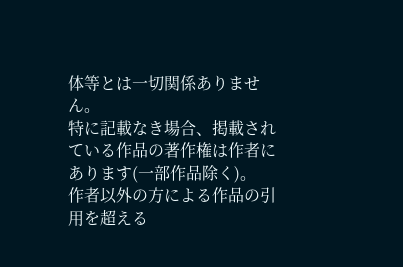体等とは一切関係ありません。
特に記載なき場合、掲載されている作品の著作権は作者にあります(一部作品除く)。
作者以外の方による作品の引用を超える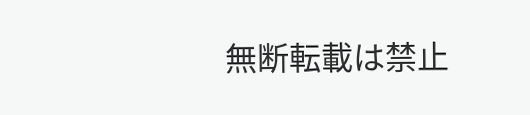無断転載は禁止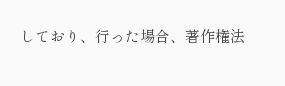しており、行った場合、著作権法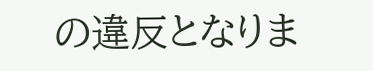の違反となりま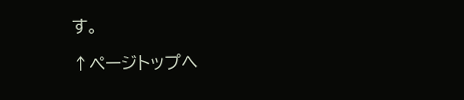す。

↑ページトップへ